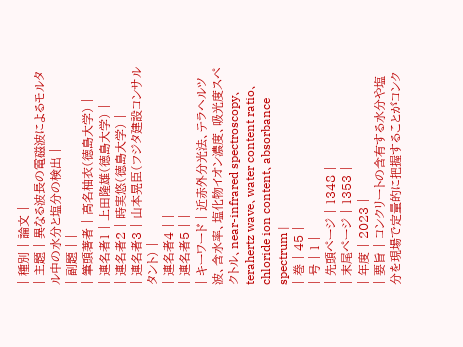| 種別 | 論文 |
| 主題 | 異なる波長の電磁波によるモルタル中の水分と塩分の検出 |
| 副題 | |
| 筆頭著者 | 高名柚衣(徳島大学) |
| 連名者1 | 上田隆雄(徳島大学) |
| 連名者2 | 時実悠(徳島大学) |
| 連名者3 | 山本晃臣(フジタ建設コンサルタント) |
| 連名者4 | |
| 連名者5 | |
| キーワード | 近赤外分光法、テラヘルツ波、含水率、塩化物イオン濃度、吸光度スペクトル、near-infrared spectroscopy、terahertz wave、water content ratio、chloride ion content、absorbance spectrum |
| 巻 | 45 |
| 号 | 1 |
| 先頭ページ | 1348 |
| 末尾ページ | 1353 |
| 年度 | 2023 |
| 要旨 | コンクリートの含有する水分や塩分を現場で定量的に把握することがコンク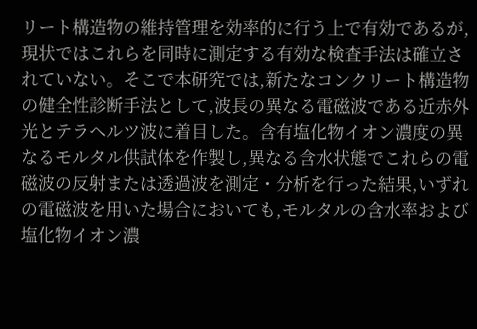リート構造物の維持管理を効率的に行う上で有効であるが,現状ではこれらを同時に測定する有効な検査手法は確立されていない。そこで本研究では,新たなコンクリート構造物の健全性診断手法として,波長の異なる電磁波である近赤外光とテラヘルツ波に着目した。含有塩化物イオン濃度の異なるモルタル供試体を作製し,異なる含水状態でこれらの電磁波の反射または透過波を測定・分析を行った結果,いずれの電磁波を用いた場合においても,モルタルの含水率および塩化物イオン濃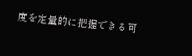度を定量的に把握できる可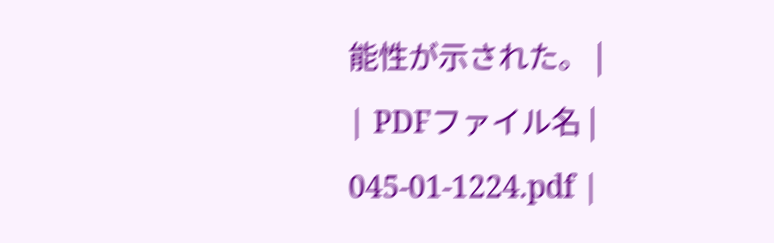能性が示された。 |
| PDFファイル名 | 045-01-1224.pdf |